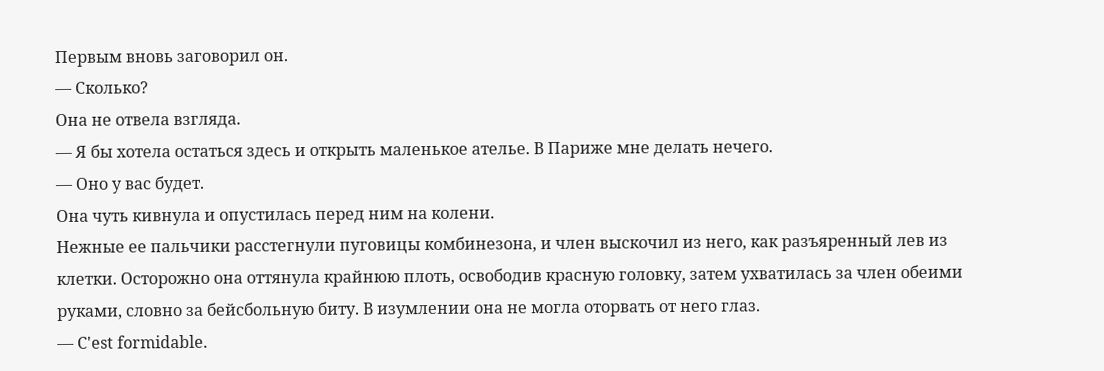Первым вновь заговорил он.
— Сколько?
Она не отвела взгляда.
— Я бы хотела остаться здесь и открыть маленькое ателье. В Париже мне делать нечего.
— Оно у вас будет.
Она чуть кивнула и опустилась перед ним на колени.
Нежные ее пальчики расстегнули пуговицы комбинезона, и член выскочил из него, как разъяренный лев из клетки. Осторожно она оттянула крайнюю плоть, освободив красную головку, затем ухватилась за член обеими руками, словно за бейсбольную биту. В изумлении она не могла оторвать от него глаз.
— C'est formidable.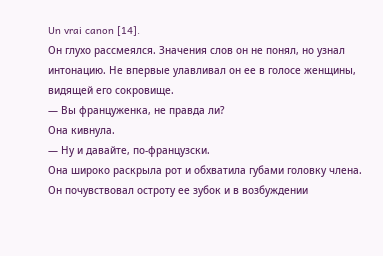Un vrai canon [14].
Он глухо рассмеялся. Значения слов он не понял, но узнал интонацию. Не впервые улавливал он ее в голосе женщины, видящей его сокровище.
— Вы француженка, не правда ли?
Она кивнула.
— Ну и давайте, по-французски.
Она широко раскрыла рот и обхватила губами головку члена. Он почувствовал остроту ее зубок и в возбуждении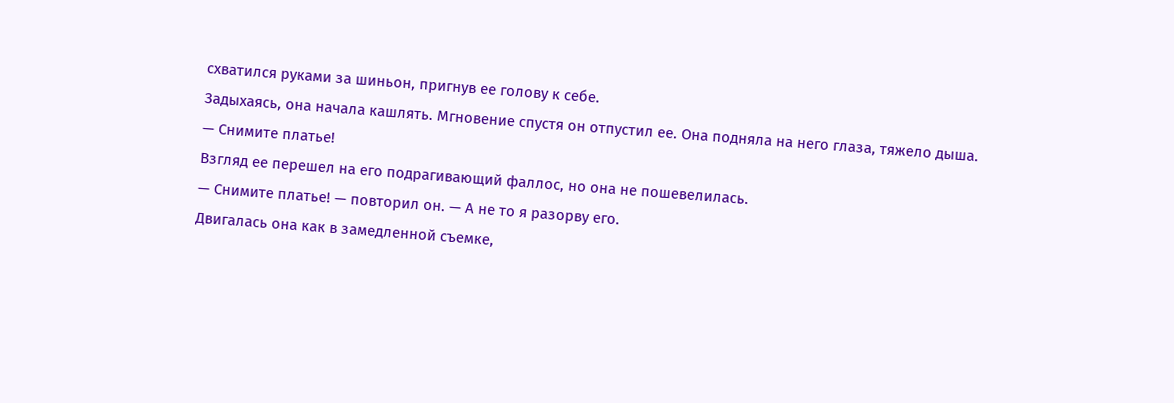схватился руками за шиньон, пригнув ее голову к себе.
Задыхаясь, она начала кашлять. Мгновение спустя он отпустил ее. Она подняла на него глаза, тяжело дыша.
— Снимите платье!
Взгляд ее перешел на его подрагивающий фаллос, но она не пошевелилась.
— Снимите платье! — повторил он. — А не то я разорву его.
Двигалась она как в замедленной съемке,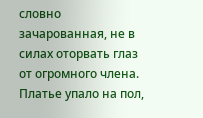словно зачарованная, не в силах оторвать глаз от огромного члена.
Платье упало на пол,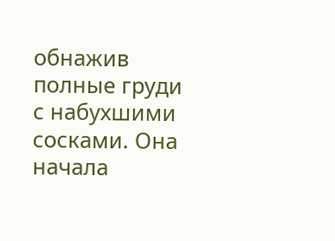обнажив полные груди с набухшими сосками. Она начала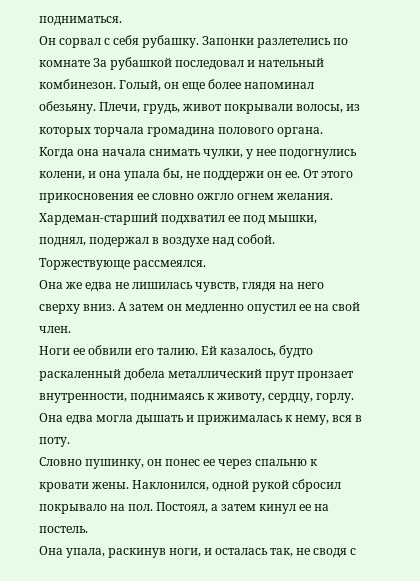подниматься.
Он сорвал с себя рубашку. Запонки разлетелись по комнате За рубашкой последовал и нательный комбинезон. Голый, он еще более напоминал обезьяну. Плечи, грудь, живот покрывали волосы, из которых торчала громадина полового органа.
Когда она начала снимать чулки, у нее подогнулись колени, и она упала бы, не поддержи он ее. От этого прикосновения ее словно ожгло огнем желания.
Хардеман-старший подхватил ее под мышки, поднял, подержал в воздухе над собой. Торжествующе рассмеялся.
Она же едва не лишилась чувств, глядя на него сверху вниз. А затем он медленно опустил ее на свой член.
Ноги ее обвили его талию. Ей казалось, будто раскаленный добела металлический прут пронзает внутренности, поднимаясь к животу, сердцу, горлу. Она едва могла дышать и прижималась к нему, вся в поту.
Словно пушинку, он понес ее через спальню к кровати жены. Наклонился, одной рукой сбросил покрывало на пол. Постоял, а затем кинул ее на постель.
Она упала, раскинув ноги, и осталась так, не сводя с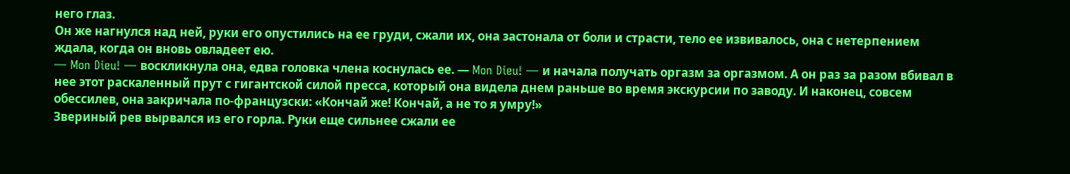него глаз.
Он же нагнулся над ней, руки его опустились на ее груди, сжали их, она застонала от боли и страсти, тело ее извивалось, она с нетерпением ждала, когда он вновь овладеет ею.
— Mon Dieu! — воскликнула она, едва головка члена коснулась ее. — Mon Dieu! — и начала получать оргазм за оргазмом. А он раз за разом вбивал в нее этот раскаленный прут с гигантской силой пресса, который она видела днем раньше во время экскурсии по заводу. И наконец, совсем обессилев, она закричала по-французски: «Кончай же! Кончай, а не то я умру!»
Звериный рев вырвался из его горла. Руки еще сильнее сжали ее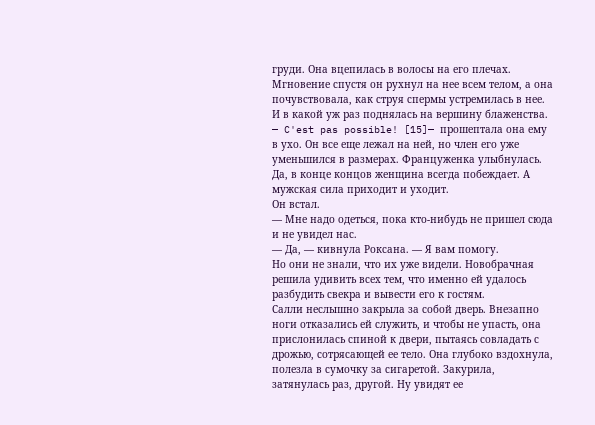груди. Она вцепилась в волосы на его плечах. Мгновение спустя он рухнул на нее всем телом, а она почувствовала, как струя спермы устремилась в нее. И в какой уж раз поднялась на вершину блаженства.
— C'est pas possible! [15]— прошептала она ему в ухо. Он все еще лежал на ней, но член его уже уменьшился в размерах. Француженка улыбнулась. Да, в конце концов женщина всегда побеждает. А мужская сила приходит и уходит.
Он встал.
— Мне надо одеться, пока кто-нибудь не пришел сюда и не увидел нас.
— Да, — кивнула Роксана. — Я вам помогу.
Но они не знали, что их уже видели. Новобрачная решила удивить всех тем, что именно ей удалось разбудить свекра и вывести его к гостям.
Салли неслышно закрыла за собой дверь. Внезапно ноги отказались ей служить, и чтобы не упасть, она прислонилась спиной к двери, пытаясь совладать с дрожью, сотрясающей ее тело. Она глубоко вздохнула, полезла в сумочку за сигаретой. Закурила, затянулась раз, другой. Ну увидят ее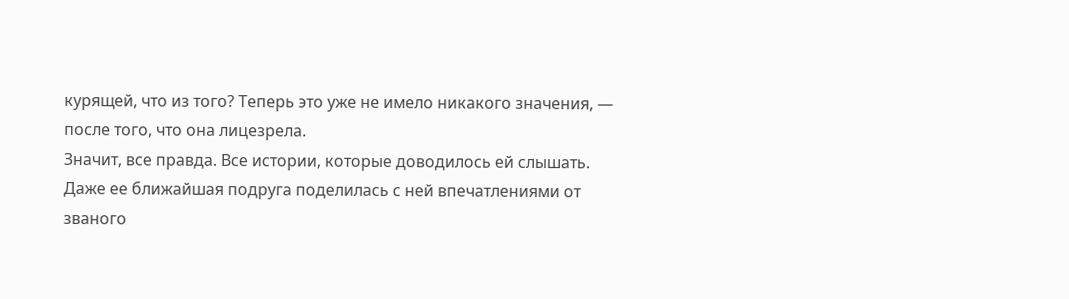курящей, что из того? Теперь это уже не имело никакого значения, — после того, что она лицезрела.
Значит, все правда. Все истории, которые доводилось ей слышать. Даже ее ближайшая подруга поделилась с ней впечатлениями от званого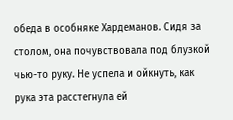обеда в особняке Хардеманов. Сидя за столом, она почувствовала под блузкой чью-то руку. Не успела и ойкнуть, как рука эта расстегнула ей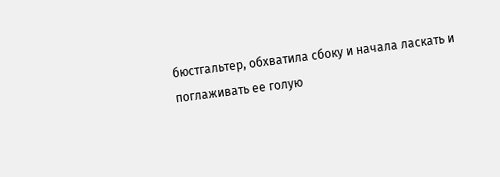бюстгальтер, обхватила сбоку и начала ласкать и поглаживать ее голую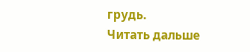грудь.
Читать дальше